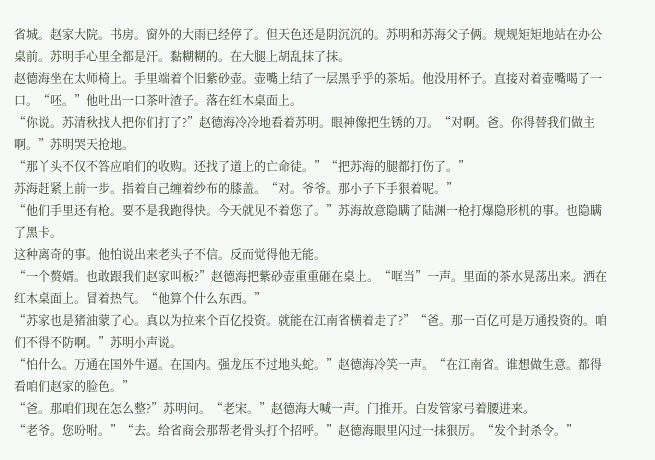省城。赵家大院。书房。窗外的大雨已经停了。但天色还是阴沉沉的。苏明和苏海父子俩。规规矩矩地站在办公桌前。苏明手心里全都是汗。黏糊糊的。在大腿上胡乱抹了抹。
赵德海坐在太师椅上。手里端着个旧紫砂壶。壶嘴上结了一层黑乎乎的茶垢。他没用杯子。直接对着壶嘴喝了一口。“呸。”他吐出一口茶叶渣子。落在红木桌面上。
“你说。苏清秋找人把你们打了?”赵德海冷冷地看着苏明。眼神像把生锈的刀。“对啊。爸。你得替我们做主啊。”苏明哭天抢地。
“那丫头不仅不答应咱们的收购。还找了道上的亡命徒。”“把苏海的腿都打伤了。”
苏海赶紧上前一步。指着自己缠着纱布的膝盖。“对。爷爷。那小子下手狠着呢。”
“他们手里还有枪。要不是我跑得快。今天就见不着您了。”苏海故意隐瞒了陆渊一枪打爆隐形机的事。也隐瞒了黑卡。
这种离奇的事。他怕说出来老头子不信。反而觉得他无能。
“一个赘婿。也敢跟我们赵家叫板?”赵德海把紫砂壶重重砸在桌上。“哐当”一声。里面的茶水晃荡出来。洒在红木桌面上。冒着热气。“他算个什么东西。”
“苏家也是猪油蒙了心。真以为拉来个百亿投资。就能在江南省横着走了?”“爸。那一百亿可是万通投资的。咱们不得不防啊。”苏明小声说。
“怕什么。万通在国外牛逼。在国内。强龙压不过地头蛇。”赵德海冷笑一声。“在江南省。谁想做生意。都得看咱们赵家的脸色。”
“爸。那咱们现在怎么整?”苏明问。“老宋。”赵德海大喊一声。门推开。白发管家弓着腰进来。
“老爷。您吩咐。”“去。给省商会那帮老骨头打个招呼。”赵德海眼里闪过一抹狠厉。“发个封杀令。”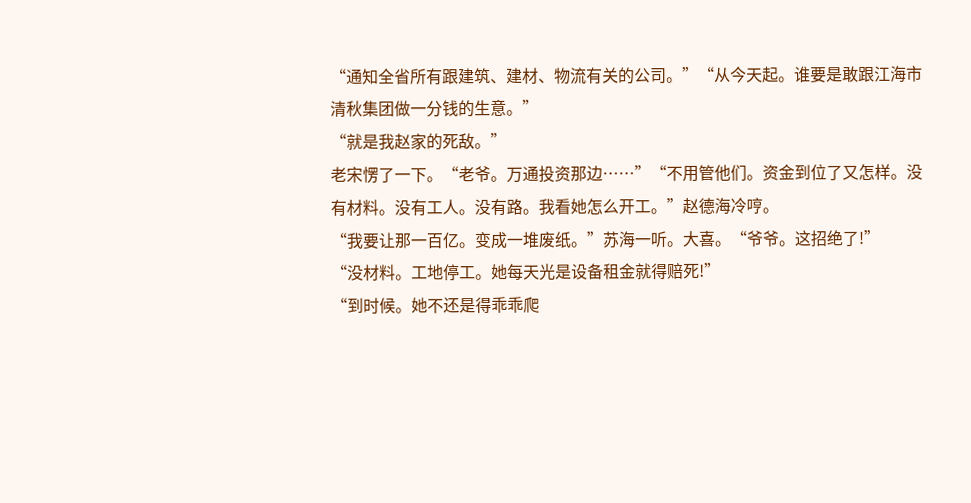“通知全省所有跟建筑、建材、物流有关的公司。”“从今天起。谁要是敢跟江海市清秋集团做一分钱的生意。”
“就是我赵家的死敌。”
老宋愣了一下。“老爷。万通投资那边……”“不用管他们。资金到位了又怎样。没有材料。没有工人。没有路。我看她怎么开工。”赵德海冷哼。
“我要让那一百亿。变成一堆废纸。”苏海一听。大喜。“爷爷。这招绝了!”
“没材料。工地停工。她每天光是设备租金就得赔死!”
“到时候。她不还是得乖乖爬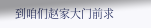到咱们赵家大门前求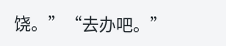饶。”“去办吧。”